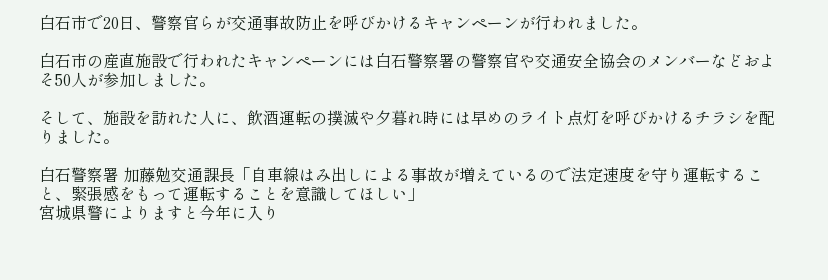白石市で20日、警察官らが交通事故防止を呼びかけるキャンペーンが行われました。

白石市の産直施設で行われたキャンペーンには白石警察署の警察官や交通安全協会のメンバーなどおよそ50人が参加しました。

そして、施設を訪れた人に、飲酒運転の撲滅や夕暮れ時には早めのライト点灯を呼びかけるチラシを配りました。

白石警察署 加藤勉交通課長「自車線はみ出しによる事故が増えているので法定速度を守り運転すること、緊張感をもって運転することを意識してほしい」
宮城県警によりますと今年に入り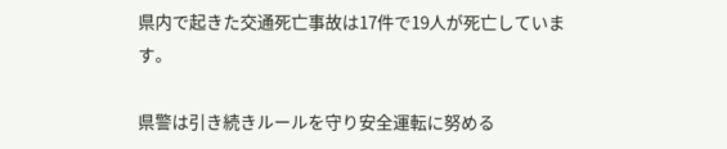県内で起きた交通死亡事故は17件で19人が死亡しています。

県警は引き続きルールを守り安全運転に努める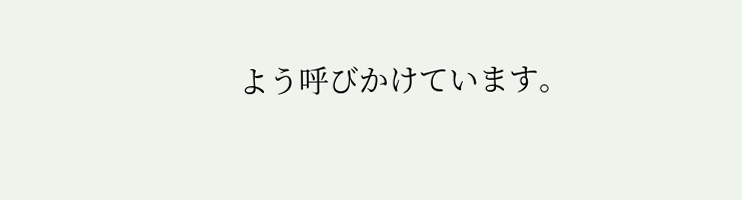よう呼びかけています。